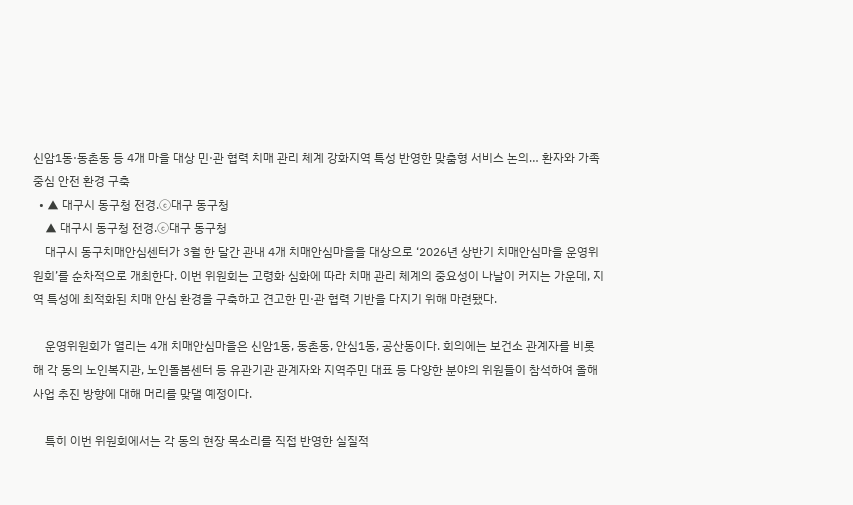신암1동·동촌동 등 4개 마을 대상 민·관 협력 치매 관리 체계 강화지역 특성 반영한 맞춤형 서비스 논의… 환자와 가족 중심 안전 환경 구축
  • ▲ 대구시 동구청 전경.ⓒ대구 동구청
    ▲ 대구시 동구청 전경.ⓒ대구 동구청
    대구시 동구치매안심센터가 3월 한 달간 관내 4개 치매안심마을을 대상으로 ‘2026년 상반기 치매안심마을 운영위원회’를 순차적으로 개최한다. 이번 위원회는 고령화 심화에 따라 치매 관리 체계의 중요성이 나날이 커지는 가운데, 지역 특성에 최적화된 치매 안심 환경을 구축하고 견고한 민·관 협력 기반을 다지기 위해 마련됐다.

    운영위원회가 열리는 4개 치매안심마을은 신암1동, 동촌동, 안심1동, 공산동이다. 회의에는 보건소 관계자를 비롯해 각 동의 노인복지관, 노인돌봄센터 등 유관기관 관계자와 지역주민 대표 등 다양한 분야의 위원들이 참석하여 올해 사업 추진 방향에 대해 머리를 맞댈 예정이다.

    특히 이번 위원회에서는 각 동의 현장 목소리를 직접 반영한 실질적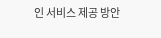인 서비스 제공 방안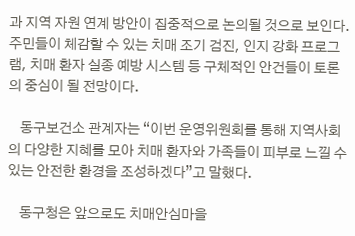과 지역 자원 연계 방안이 집중적으로 논의될 것으로 보인다. 주민들이 체감할 수 있는 치매 조기 검진, 인지 강화 프로그램, 치매 환자 실종 예방 시스템 등 구체적인 안건들이 토론의 중심이 될 전망이다.

    동구보건소 관계자는 “이번 운영위원회를 통해 지역사회의 다양한 지혜를 모아 치매 환자와 가족들이 피부로 느낄 수 있는 안전한 환경을 조성하겠다”고 말했다.

    동구청은 앞으로도 치매안심마을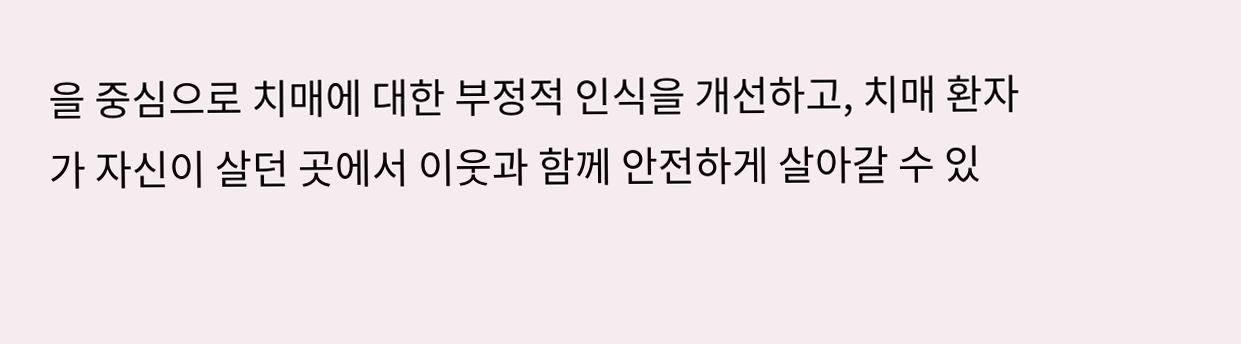을 중심으로 치매에 대한 부정적 인식을 개선하고, 치매 환자가 자신이 살던 곳에서 이웃과 함께 안전하게 살아갈 수 있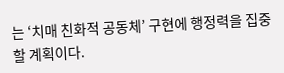는 ‘치매 친화적 공동체’ 구현에 행정력을 집중할 계획이다.